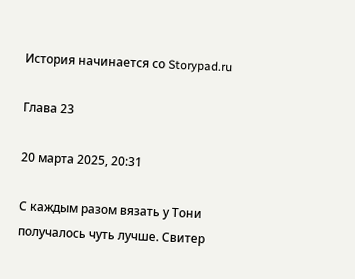История начинается со Storypad.ru

Глава 23

20 марта 2025, 20:31

С каждым разом вязать у Тони получалось чуть лучше. Свитер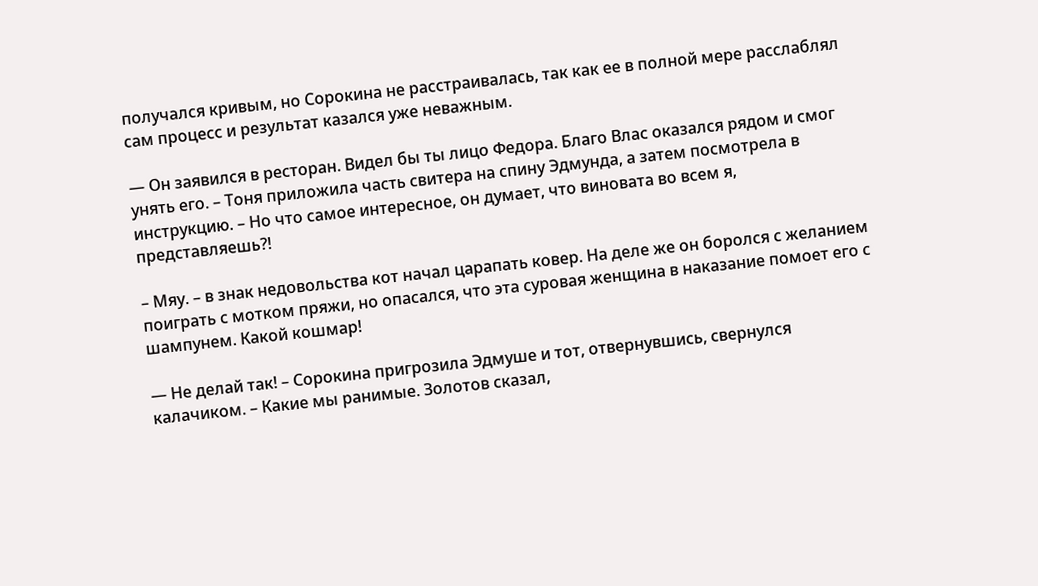получался кривым, но Сорокина не расстраивалась, так как ее в полной мере расслаблял сам процесс и результат казался уже неважным.

— Он заявился в ресторан. Видел бы ты лицо Федора. Благо Влас оказался рядом и смог унять его. – Тоня приложила часть свитера на спину Эдмунда, а затем посмотрела в инструкцию. – Но что самое интересное, он думает, что виновата во всем я, представляешь?!

– Мяу. – в знак недовольства кот начал царапать ковер. На деле же он боролся с желанием поиграть с мотком пряжи, но опасался, что эта суровая женщина в наказание помоет его с шампунем. Какой кошмар!

— Не делай так! – Сорокина пригрозила Эдмуше и тот, отвернувшись, свернулся калачиком. – Какие мы ранимые. Золотов сказал,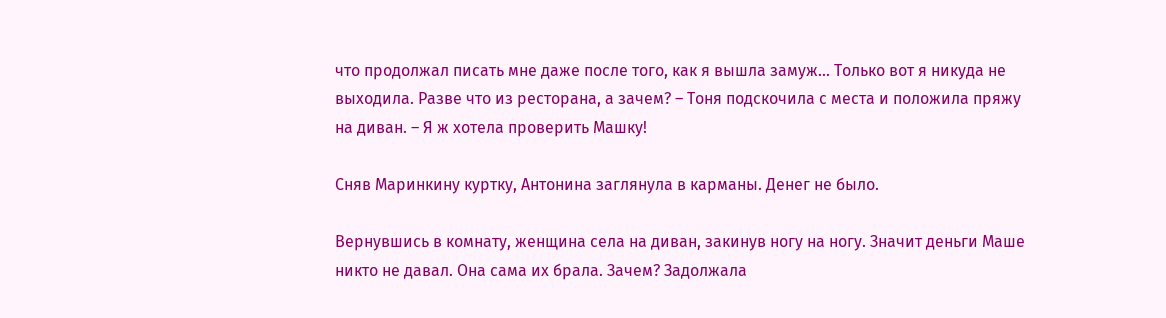что продолжал писать мне даже после того, как я вышла замуж... Только вот я никуда не выходила. Разве что из ресторана, а зачем? – Тоня подскочила с места и положила пряжу на диван. – Я ж хотела проверить Машку!

Сняв Маринкину куртку, Антонина заглянула в карманы. Денег не было.

Вернувшись в комнату, женщина села на диван, закинув ногу на ногу. Значит деньги Маше никто не давал. Она сама их брала. Зачем? Задолжала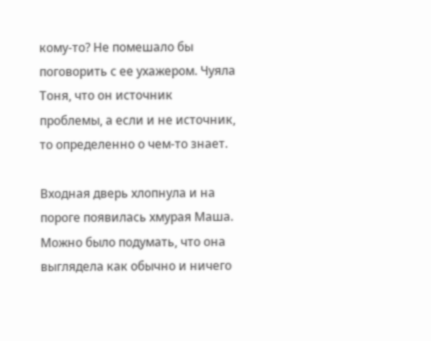кому-то? Не помешало бы поговорить с ее ухажером. Чуяла Тоня, что он источник проблемы, а если и не источник, то определенно о чем-то знает.

Входная дверь хлопнула и на пороге появилась хмурая Маша. Можно было подумать, что она выглядела как обычно и ничего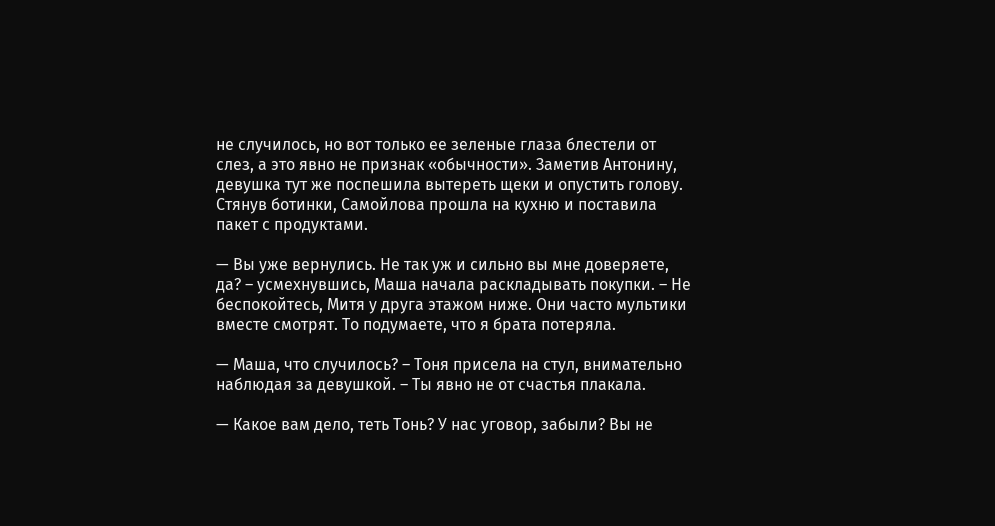не случилось, но вот только ее зеленые глаза блестели от слез, а это явно не признак «обычности». Заметив Антонину, девушка тут же поспешила вытереть щеки и опустить голову. Стянув ботинки, Самойлова прошла на кухню и поставила пакет с продуктами.

— Вы уже вернулись. Не так уж и сильно вы мне доверяете, да? – усмехнувшись, Маша начала раскладывать покупки. – Не беспокойтесь, Митя у друга этажом ниже. Они часто мультики вместе смотрят. То подумаете, что я брата потеряла.

— Маша, что случилось? – Тоня присела на стул, внимательно наблюдая за девушкой. – Ты явно не от счастья плакала.

— Какое вам дело, теть Тонь? У нас уговор, забыли? Вы не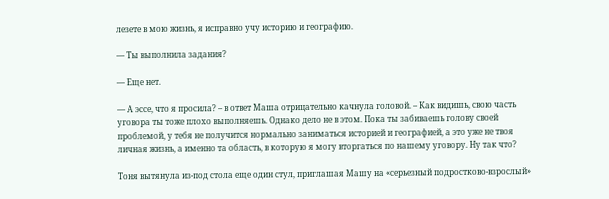лезете в мою жизнь, я исправно учу историю и географию.

— Ты выполнила задания?

— Еще нет.

— А эссе, что я просила? – в ответ Маша отрицательно качнула головой. – Как видишь, свою часть уговора ты тоже плохо выполняешь. Однако дело не в этом. Пока ты забиваешь голову своей проблемой, у тебя не получится нормально заниматься историей и географией, а это уже не твоя личная жизнь, а именно та область, в которую я могу вторгаться по нашему уговору. Ну так что?

Тоня вытянула из-под стола еще один стул, приглашая Машу на «серьезный подростково-взрослый»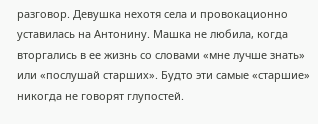разговор. Девушка нехотя села и провокационно уставилась на Антонину. Машка не любила, когда вторгались в ее жизнь со словами «мне лучше знать» или «послушай старших». Будто эти самые «старшие» никогда не говорят глупостей.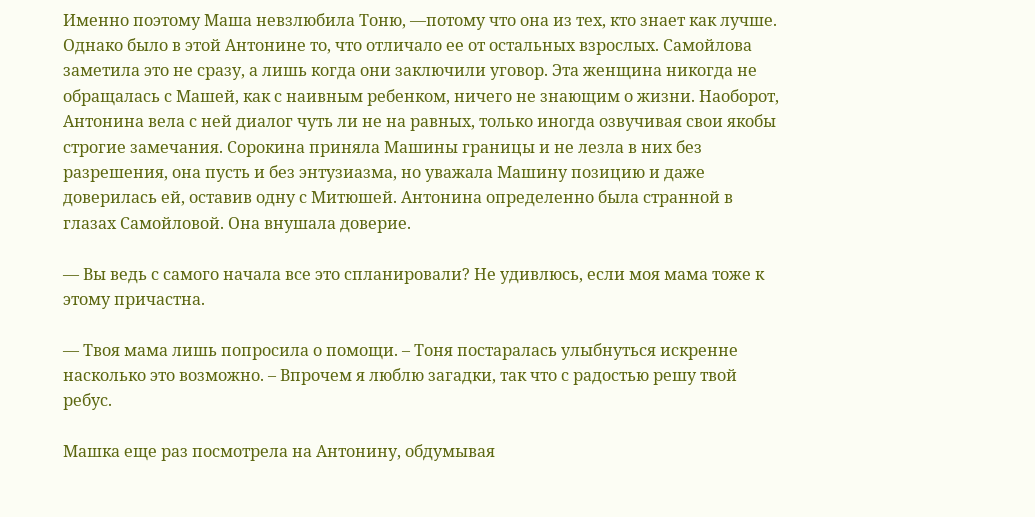Именно поэтому Маша невзлюбила Тоню, —потому что она из тех, кто знает как лучше. Однако было в этой Антонине то, что отличало ее от остальных взрослых. Самойлова заметила это не сразу, а лишь когда они заключили уговор. Эта женщина никогда не обращалась с Машей, как с наивным ребенком, ничего не знающим о жизни. Наоборот, Антонина вела с ней диалог чуть ли не на равных, только иногда озвучивая свои якобы строгие замечания. Сорокина приняла Машины границы и не лезла в них без разрешения, она пусть и без энтузиазма, но уважала Машину позицию и даже доверилась ей, оставив одну с Митюшей. Антонина определенно была странной в глазах Самойловой. Она внушала доверие.

— Вы ведь с самого начала все это спланировали? Не удивлюсь, если моя мама тоже к этому причастна.

— Твоя мама лишь попросила о помощи. – Тоня постаралась улыбнуться искренне насколько это возможно. – Впрочем я люблю загадки, так что с радостью решу твой ребус.

Машка еще раз посмотрела на Антонину, обдумывая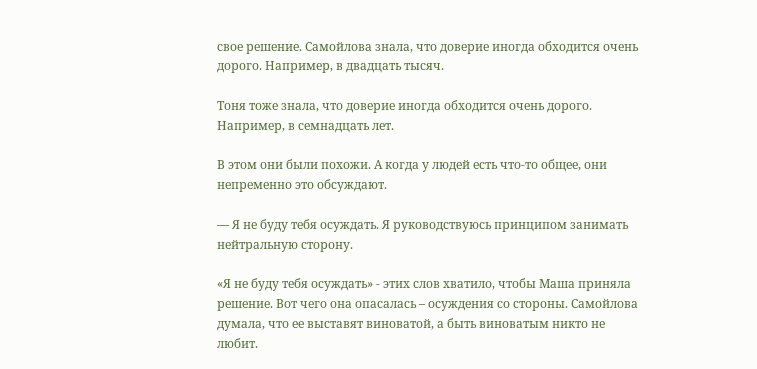свое решение. Самойлова знала, что доверие иногда обходится очень дорого. Например, в двадцать тысяч.

Тоня тоже знала, что доверие иногда обходится очень дорого. Например, в семнадцать лет.

В этом они были похожи. А когда у людей есть что-то общее, они непременно это обсуждают.

— Я не буду тебя осуждать. Я руководствуюсь принципом занимать нейтральную сторону.

«Я не буду тебя осуждать» - этих слов хватило, чтобы Маша приняла решение. Вот чего она опасалась – осуждения со стороны. Самойлова думала, что ее выставят виноватой, а быть виноватым никто не любит.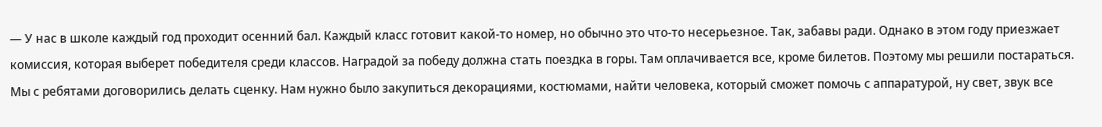— У нас в школе каждый год проходит осенний бал. Каждый класс готовит какой-то номер, но обычно это что-то несерьезное. Так, забавы ради. Однако в этом году приезжает комиссия, которая выберет победителя среди классов. Наградой за победу должна стать поездка в горы. Там оплачивается все, кроме билетов. Поэтому мы решили постараться. Мы с ребятами договорились делать сценку. Нам нужно было закупиться декорациями, костюмами, найти человека, который сможет помочь с аппаратурой, ну свет, звук все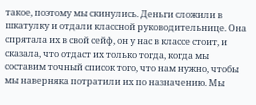такое, поэтому мы скинулись. Деньги сложили в шкатулку и отдали классной руководительнице. Она спрятала их в свой сейф, он у нас в классе стоит, и сказала, что отдаст их только тогда, когда мы составим точный список того, что нам нужно, чтобы мы наверняка потратили их по назначению. Мы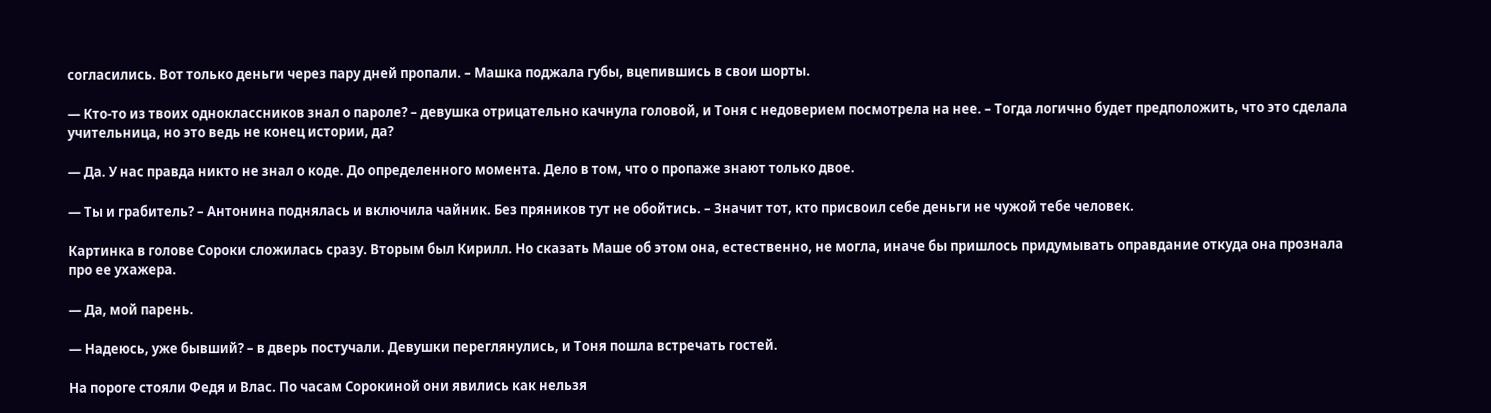согласились. Вот только деньги через пару дней пропали. – Машка поджала губы, вцепившись в свои шорты.

— Кто-то из твоих одноклассников знал о пароле? – девушка отрицательно качнула головой, и Тоня с недоверием посмотрела на нее. – Тогда логично будет предположить, что это сделала учительница, но это ведь не конец истории, да?

— Да. У нас правда никто не знал о коде. До определенного момента. Дело в том, что о пропаже знают только двое.

— Ты и грабитель? – Антонина поднялась и включила чайник. Без пряников тут не обойтись. – Значит тот, кто присвоил себе деньги не чужой тебе человек.

Картинка в голове Сороки сложилась сразу. Вторым был Кирилл. Но сказать Маше об этом она, естественно, не могла, иначе бы пришлось придумывать оправдание откуда она прознала про ее ухажера.

— Да, мой парень.

— Надеюсь, уже бывший? – в дверь постучали. Девушки переглянулись, и Тоня пошла встречать гостей.

На пороге стояли Федя и Влас. По часам Сорокиной они явились как нельзя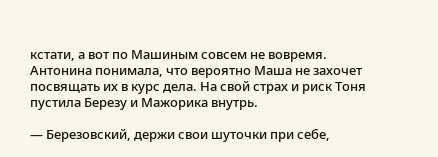кстати, а вот по Машиным совсем не вовремя. Антонина понимала, что вероятно Маша не захочет посвящать их в курс дела. На свой страх и риск Тоня пустила Березу и Мажорика внутрь.

— Березовский, держи свои шуточки при себе,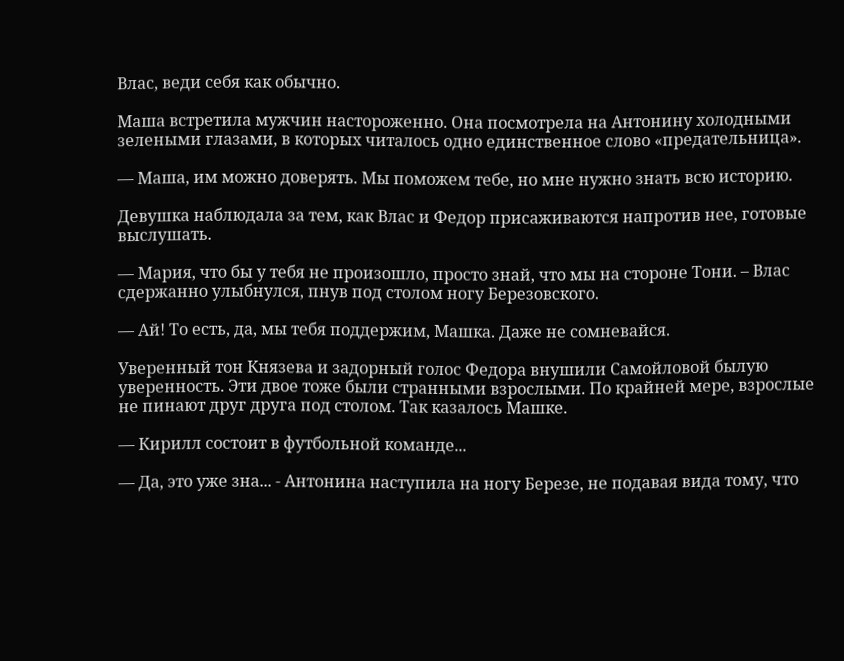Влас, веди себя как обычно.

Маша встретила мужчин настороженно. Она посмотрела на Антонину холодными зелеными глазами, в которых читалось одно единственное слово «предательница».

— Маша, им можно доверять. Мы поможем тебе, но мне нужно знать всю историю.

Девушка наблюдала за тем, как Влас и Федор присаживаются напротив нее, готовые выслушать.

— Мария, что бы у тебя не произошло, просто знай, что мы на стороне Тони. – Влас сдержанно улыбнулся, пнув под столом ногу Березовского.

— Ай! То есть, да, мы тебя поддержим, Машка. Даже не сомневайся.

Уверенный тон Князева и задорный голос Федора внушили Самойловой былую уверенность. Эти двое тоже были странными взрослыми. По крайней мере, взрослые не пинают друг друга под столом. Так казалось Машке.

— Кирилл состоит в футбольной команде...

— Да, это уже зна... - Антонина наступила на ногу Березе, не подавая вида тому, что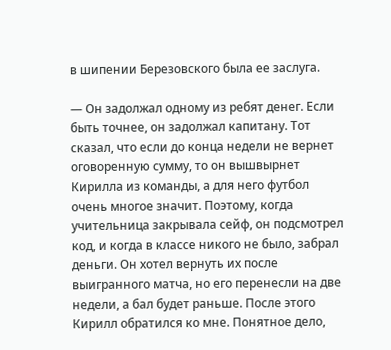в шипении Березовского была ее заслуга.

— Он задолжал одному из ребят денег. Если быть точнее, он задолжал капитану. Тот сказал, что если до конца недели не вернет оговоренную сумму, то он вышвырнет Кирилла из команды, а для него футбол очень многое значит. Поэтому, когда учительница закрывала сейф, он подсмотрел код, и когда в классе никого не было, забрал деньги. Он хотел вернуть их после выигранного матча, но его перенесли на две недели, а бал будет раньше. После этого Кирилл обратился ко мне. Понятное дело,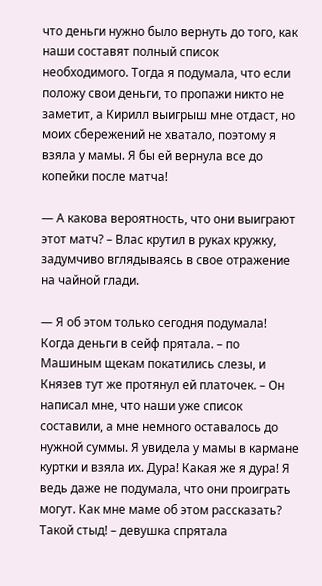что деньги нужно было вернуть до того, как наши составят полный список необходимого. Тогда я подумала, что если положу свои деньги, то пропажи никто не заметит, а Кирилл выигрыш мне отдаст, но моих сбережений не хватало, поэтому я взяла у мамы. Я бы ей вернула все до копейки после матча!

— А какова вероятность, что они выиграют этот матч? – Влас крутил в руках кружку, задумчиво вглядываясь в свое отражение на чайной глади.

— Я об этом только сегодня подумала! Когда деньги в сейф прятала. – по Машиным щекам покатились слезы, и Князев тут же протянул ей платочек. – Он написал мне, что наши уже список составили, а мне немного оставалось до нужной суммы. Я увидела у мамы в кармане куртки и взяла их. Дура! Какая же я дура! Я ведь даже не подумала, что они проиграть могут. Как мне маме об этом рассказать? Такой стыд! – девушка спрятала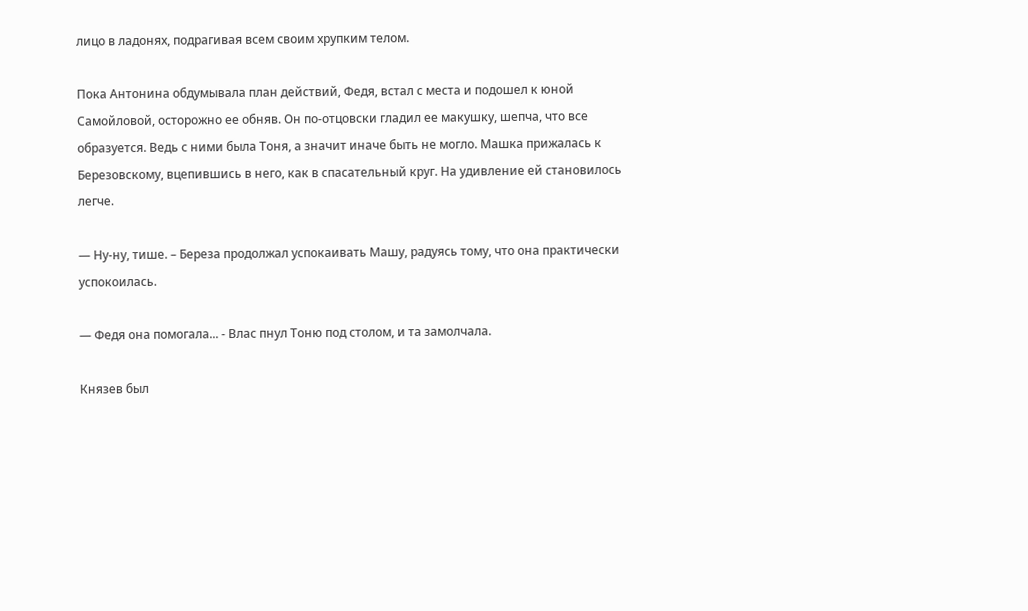лицо в ладонях, подрагивая всем своим хрупким телом.

Пока Антонина обдумывала план действий, Федя, встал с места и подошел к юной Самойловой, осторожно ее обняв. Он по-отцовски гладил ее макушку, шепча, что все образуется. Ведь с ними была Тоня, а значит иначе быть не могло. Машка прижалась к Березовскому, вцепившись в него, как в спасательный круг. На удивление ей становилось легче.

— Ну-ну, тише. – Береза продолжал успокаивать Машу, радуясь тому, что она практически успокоилась.

— Федя она помогала... - Влас пнул Тоню под столом, и та замолчала.

Князев был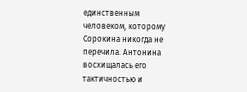единственным человеком, которому Сорокина никогда не перечила. Антонина восхищалась его тактичностью и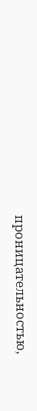проницательностью,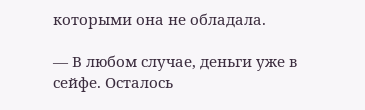которыми она не обладала.

— В любом случае, деньги уже в сейфе. Осталось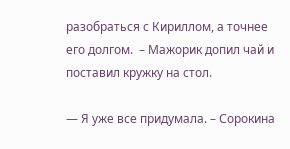разобраться с Кириллом, а точнее его долгом.  – Мажорик допил чай и поставил кружку на стол.

— Я уже все придумала. – Сорокина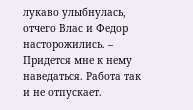лукаво улыбнулась, отчего Влас и Федор насторожились. – Придется мне к нему наведаться. Работа так и не отпускает.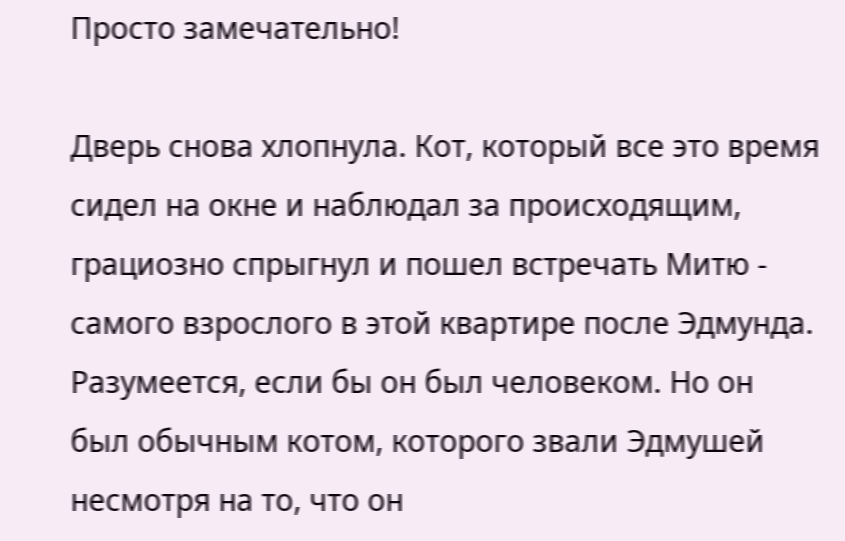Просто замечательно!

Дверь снова хлопнула. Кот, который все это время сидел на окне и наблюдал за происходящим, грациозно спрыгнул и пошел встречать Митю - самого взрослого в этой квартире после Эдмунда. Разумеется, если бы он был человеком. Но он был обычным котом, которого звали Эдмушей несмотря на то, что он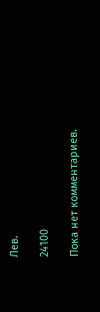Лев.

24100

Пока нет комментариев.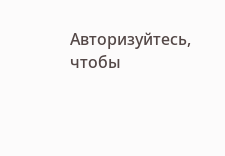Авторизуйтесь, чтобы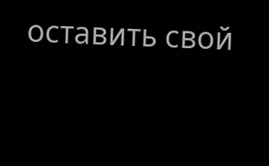оставить свой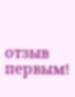отзыв первым!